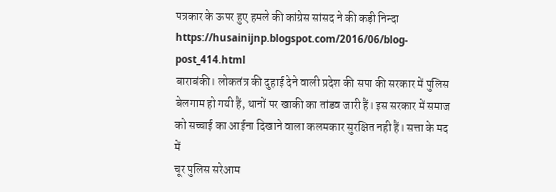पत्रकार के ऊपर हुए हमले की कांग्रेस सांसद ने की कड़ी निन्दा
https://husainijnp.blogspot.com/2016/06/blog-post_414.html
बाराबंकी। लोकतंत्र की दुहाई देने वाली प्रदेश की सपा की सरकार में पुलिस
बेलगाम हो गयी हैं, थानों पर खाकी का तांडव जारी हैं। इस सरकार में समाज
को सच्चाई का आईना दिखाने वाला कलमकार सुरक्षित नही हैं। सत्ता के मद में
चूर पुलिस सरेआम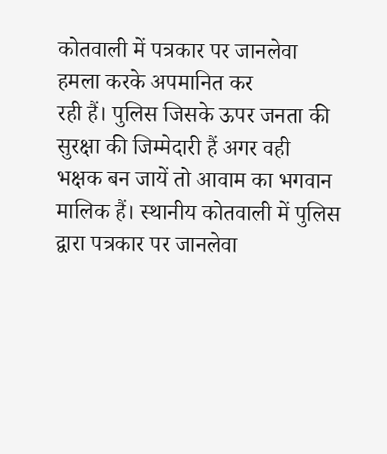कोतवाली में पत्रकार पर जानलेवा हमला करके अपमानित कर
रही हैं। पुलिस जिसके ऊपर जनता की सुरक्षा की जिम्मेदारी हैं अगर वही
भक्षक बन जायें तो आवाम का भगवान मालिक हैं। स्थानीय कोतवाली में पुलिस
द्वारा पत्रकार पर जानलेवा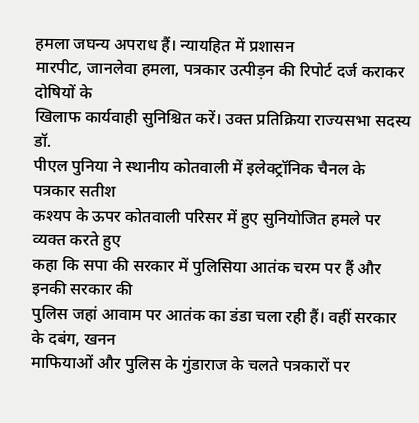हमला जघन्य अपराध हैं। न्यायहित में प्रशासन
मारपीट, जानलेवा हमला, पत्रकार उत्पीड़न की रिपोर्ट दर्ज कराकर दोषियों के
खिलाफ कार्यवाही सुनिश्चित करें। उक्त प्रतिक्रिया राज्यसभा सदस्य डॉ.
पीएल पुनिया ने स्थानीय कोतवाली में इलेक्ट्रॉनिक चैनल के पत्रकार सतीश
कश्यप के ऊपर कोतवाली परिसर में हुए सुनियोजित हमले पर व्यक्त करते हुए
कहा कि सपा की सरकार में पुलिसिया आतंक चरम पर हैं और इनकी सरकार की
पुलिस जहां आवाम पर आतंक का डंडा चला रही हैं। वहीं सरकार के दबंग, खनन
माफियाओं और पुलिस के गुंडाराज के चलते पत्रकारों पर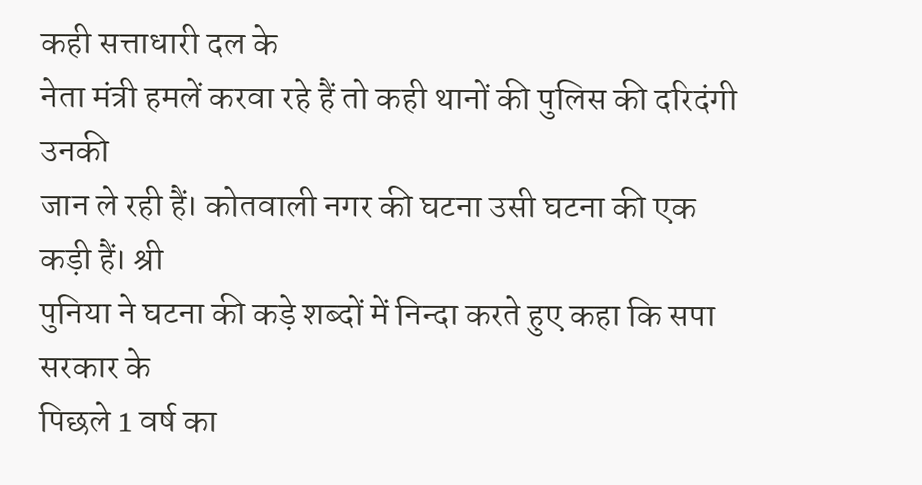कही सत्ताधारी दल के
नेता मंत्री हमलें करवा रहे हैं तो कही थानों की पुलिस की दरिदंगी उनकी
जान ले रही हैं। कोतवाली नगर की घटना उसी घटना की एक कड़ी हैं। श्री
पुनिया ने घटना की कड़े शब्दों में निन्दा करते हुए कहा कि सपा सरकार के
पिछले 1 वर्ष का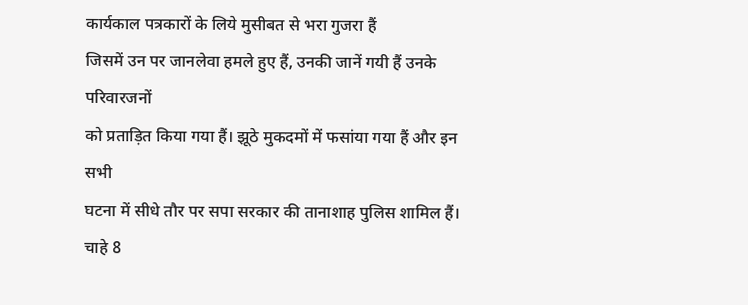कार्यकाल पत्रकारों के लिये मुसीबत से भरा गुजरा हैं
जिसमें उन पर जानलेवा हमले हुए हैं, उनकी जानें गयी हैं उनके परिवारजनों
को प्रताड़ित किया गया हैं। झूठे मुकदमों में फसांया गया हैं और इन सभी
घटना में सीधे तौर पर सपा सरकार की तानाशाह पुलिस शामिल हैं। चाहे 8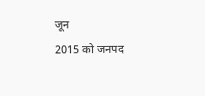जून
2015 को जनपद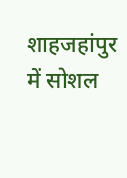शाहजहांपुर में सोशल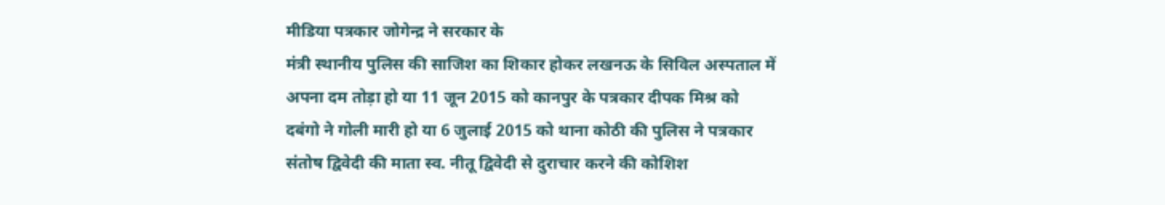मीडिया पत्रकार जोगेन्द्र ने सरकार के
मंत्री स्थानीय पुलिस की साजिश का शिकार होकर लखनऊ के सिविल अस्पताल में
अपना दम तोड़ा हो या 11 जून 2015 को कानपुर के पत्रकार दीपक मिश्र को
दबंगो ने गोली मारी हो या 6 जुलाई 2015 को थाना कोठी की पुलिस ने पत्रकार
संतोष द्विवेदी की माता स्व. नीतू द्विवेदी से दुराचार करने की कोशिश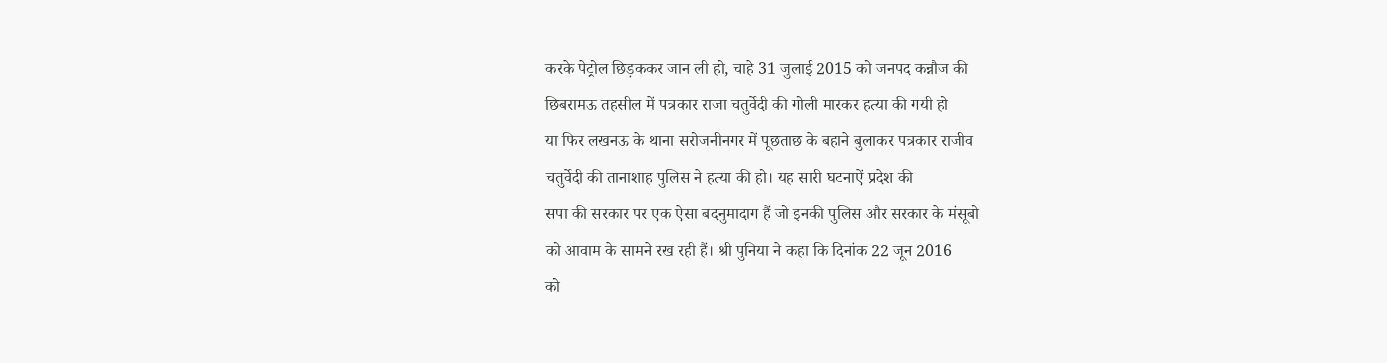करके पेट्रोल छिड़ककर जान ली हो, चाहे 31 जुलाई 2015 को जनपद कन्नौज की
छिबरामऊ तहसील में पत्रकार राजा चतुर्वेदी की गोली मारकर हत्या की गयी हो
या फिर लखनऊ के थाना सरोजनीनगर में पूछताछ के बहाने बुलाकर पत्रकार राजीव
चतुर्वेदी की तानाशाह पुलिस ने हत्या की हो। यह सारी घटनाऐं प्रदेश की
सपा की सरकार पर एक ऐसा बदनुमादाग हैं जो इनकी पुलिस और सरकार के मंसूबो
को आवाम के सामने रख रही हैं। श्री पुनिया ने कहा कि दिनांक 22 जून 2016
को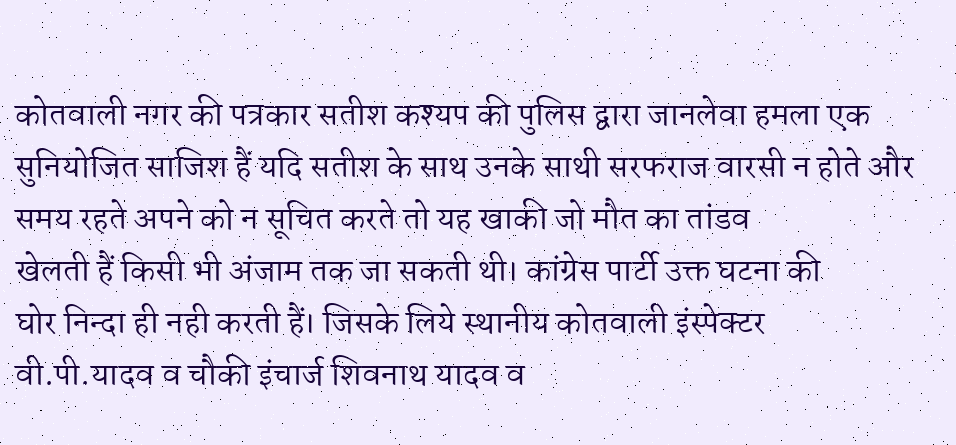कोतवाली नगर की पत्रकार सतीश कश्यप की पुलिस द्वारा जानलेवा हमला एक
सुनियोजित साजिश हैं यदि सतीश के साथ उनके साथी सरफराज वारसी न होते और
समय रहते अपने को न सूचित करते तो यह खाकी जो मौत का तांडव
खेलती हैं किसी भी अंजाम तक जा सकती थी। कांग्रेस पार्टी उक्त घटना की
घोर निन्दा ही नही करती हैं। जिसके लिये स्थानीय कोतवाली इंस्पेक्टर
वी.पी.यादव व चौकी इंचार्ज शिवनाथ यादव व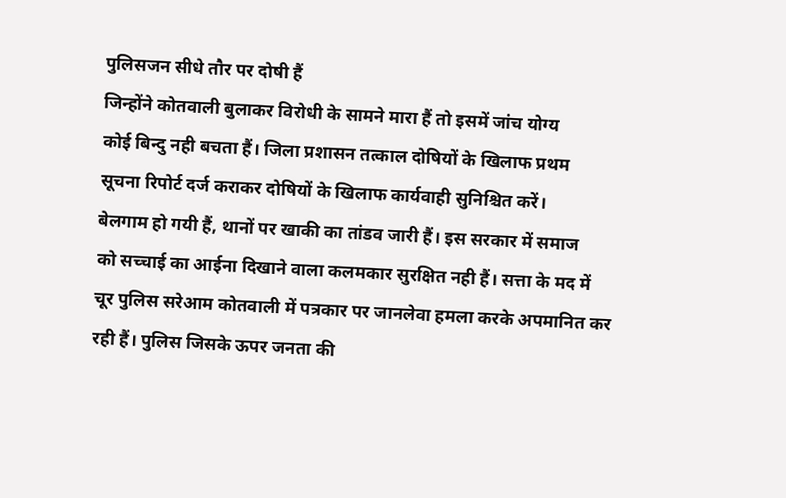पुलिसजन सीधे तौर पर दोषी हैं
जिन्होंने कोतवाली बुलाकर विरोधी के सामने मारा हैं तो इसमें जांच योग्य
कोई बिन्दु नही बचता हैं। जिला प्रशासन तत्काल दोषियों के खिलाफ प्रथम
सूचना रिपोर्ट दर्ज कराकर दोषियों के खिलाफ कार्यवाही सुनिश्चित करें।
बेलगाम हो गयी हैं, थानों पर खाकी का तांडव जारी हैं। इस सरकार में समाज
को सच्चाई का आईना दिखाने वाला कलमकार सुरक्षित नही हैं। सत्ता के मद में
चूर पुलिस सरेआम कोतवाली में पत्रकार पर जानलेवा हमला करके अपमानित कर
रही हैं। पुलिस जिसके ऊपर जनता की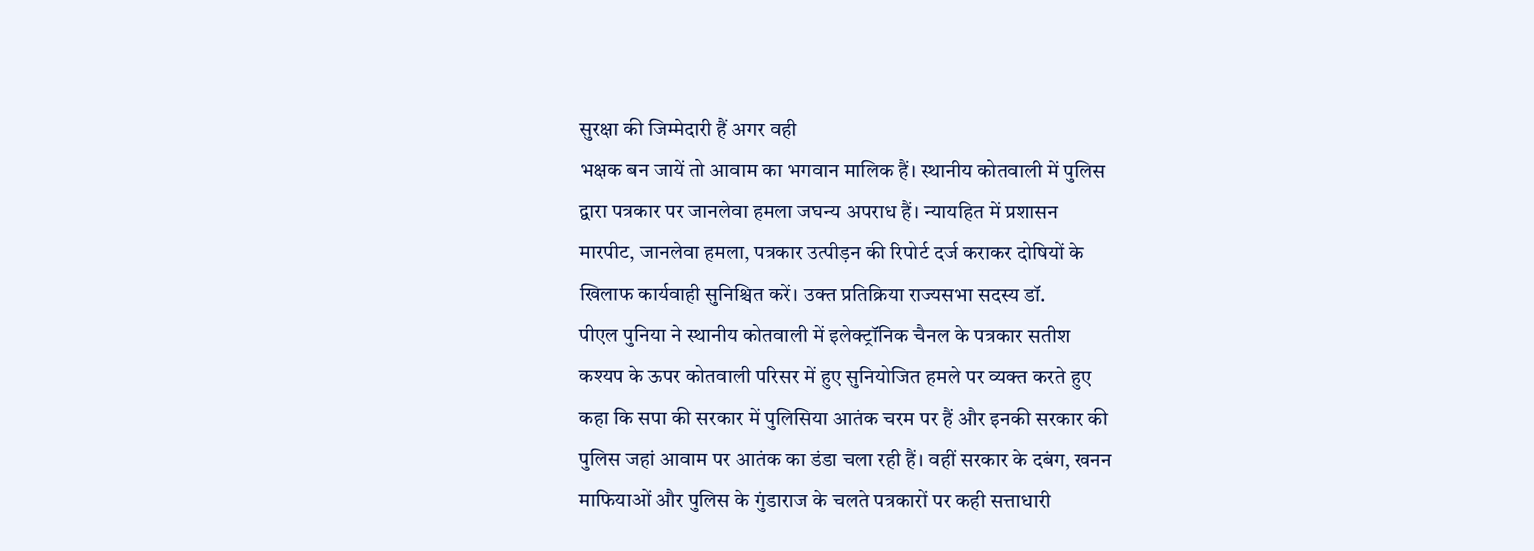सुरक्षा की जिम्मेदारी हैं अगर वही
भक्षक बन जायें तो आवाम का भगवान मालिक हैं। स्थानीय कोतवाली में पुलिस
द्वारा पत्रकार पर जानलेवा हमला जघन्य अपराध हैं। न्यायहित में प्रशासन
मारपीट, जानलेवा हमला, पत्रकार उत्पीड़न की रिपोर्ट दर्ज कराकर दोषियों के
खिलाफ कार्यवाही सुनिश्चित करें। उक्त प्रतिक्रिया राज्यसभा सदस्य डॉ.
पीएल पुनिया ने स्थानीय कोतवाली में इलेक्ट्रॉनिक चैनल के पत्रकार सतीश
कश्यप के ऊपर कोतवाली परिसर में हुए सुनियोजित हमले पर व्यक्त करते हुए
कहा कि सपा की सरकार में पुलिसिया आतंक चरम पर हैं और इनकी सरकार की
पुलिस जहां आवाम पर आतंक का डंडा चला रही हैं। वहीं सरकार के दबंग, खनन
माफियाओं और पुलिस के गुंडाराज के चलते पत्रकारों पर कही सत्ताधारी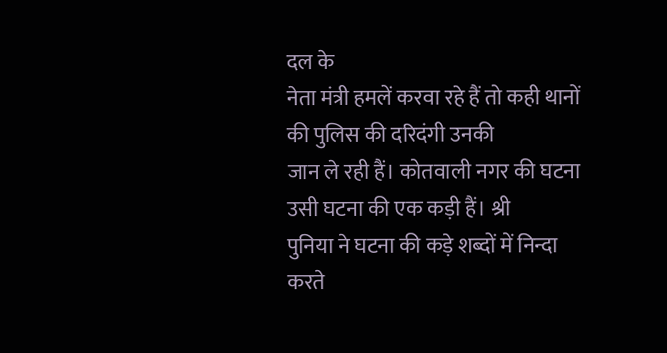दल के
नेता मंत्री हमलें करवा रहे हैं तो कही थानों की पुलिस की दरिदंगी उनकी
जान ले रही हैं। कोतवाली नगर की घटना उसी घटना की एक कड़ी हैं। श्री
पुनिया ने घटना की कड़े शब्दों में निन्दा करते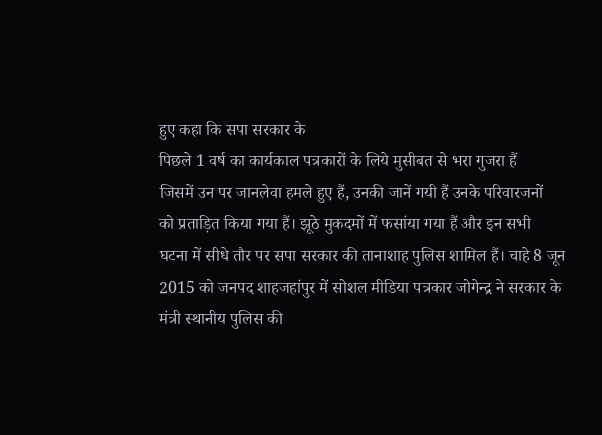हुए कहा कि सपा सरकार के
पिछले 1 वर्ष का कार्यकाल पत्रकारों के लिये मुसीबत से भरा गुजरा हैं
जिसमें उन पर जानलेवा हमले हुए हैं, उनकी जानें गयी हैं उनके परिवारजनों
को प्रताड़ित किया गया हैं। झूठे मुकदमों में फसांया गया हैं और इन सभी
घटना में सीधे तौर पर सपा सरकार की तानाशाह पुलिस शामिल हैं। चाहे 8 जून
2015 को जनपद शाहजहांपुर में सोशल मीडिया पत्रकार जोगेन्द्र ने सरकार के
मंत्री स्थानीय पुलिस की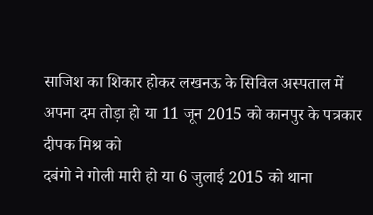साजिश का शिकार होकर लखनऊ के सिविल अस्पताल में
अपना दम तोड़ा हो या 11 जून 2015 को कानपुर के पत्रकार दीपक मिश्र को
दबंगो ने गोली मारी हो या 6 जुलाई 2015 को थाना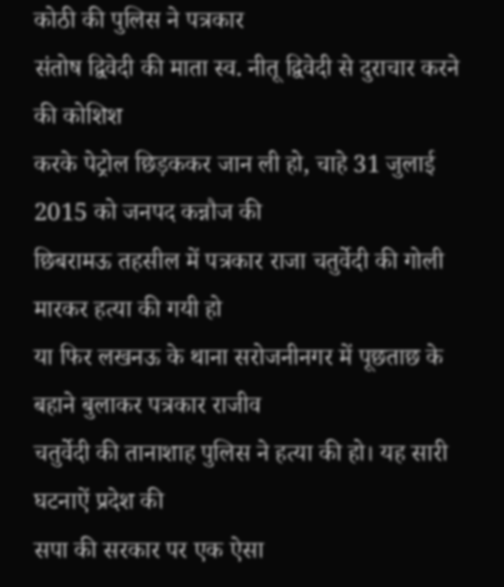कोठी की पुलिस ने पत्रकार
संतोष द्विवेदी की माता स्व. नीतू द्विवेदी से दुराचार करने की कोशिश
करके पेट्रोल छिड़ककर जान ली हो, चाहे 31 जुलाई 2015 को जनपद कन्नौज की
छिबरामऊ तहसील में पत्रकार राजा चतुर्वेदी की गोली मारकर हत्या की गयी हो
या फिर लखनऊ के थाना सरोजनीनगर में पूछताछ के बहाने बुलाकर पत्रकार राजीव
चतुर्वेदी की तानाशाह पुलिस ने हत्या की हो। यह सारी घटनाऐं प्रदेश की
सपा की सरकार पर एक ऐसा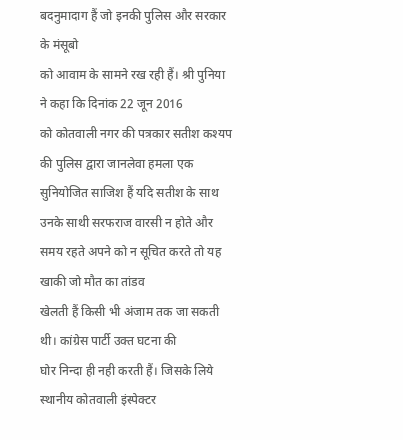बदनुमादाग हैं जो इनकी पुलिस और सरकार के मंसूबो
को आवाम के सामने रख रही हैं। श्री पुनिया ने कहा कि दिनांक 22 जून 2016
को कोतवाली नगर की पत्रकार सतीश कश्यप की पुलिस द्वारा जानलेवा हमला एक
सुनियोजित साजिश हैं यदि सतीश के साथ उनके साथी सरफराज वारसी न होते और
समय रहते अपने को न सूचित करते तो यह खाकी जो मौत का तांडव
खेलती हैं किसी भी अंजाम तक जा सकती थी। कांग्रेस पार्टी उक्त घटना की
घोर निन्दा ही नही करती हैं। जिसके लिये स्थानीय कोतवाली इंस्पेक्टर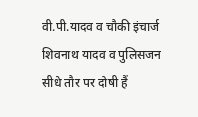वी.पी.यादव व चौकी इंचार्ज शिवनाथ यादव व पुलिसजन सीधे तौर पर दोषी हैं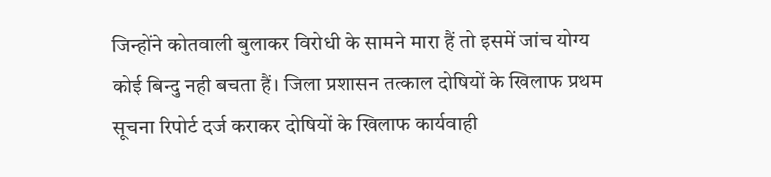जिन्होंने कोतवाली बुलाकर विरोधी के सामने मारा हैं तो इसमें जांच योग्य
कोई बिन्दु नही बचता हैं। जिला प्रशासन तत्काल दोषियों के खिलाफ प्रथम
सूचना रिपोर्ट दर्ज कराकर दोषियों के खिलाफ कार्यवाही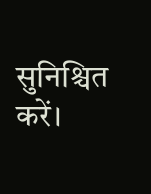सुनिश्चित करें।